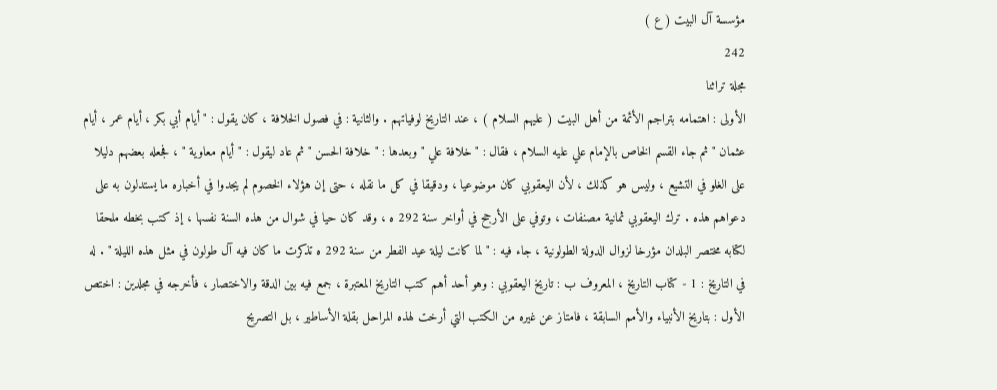مؤسسة آل البيت ( ع )
242
مجلة تراثنا
الأولى : اهتمامه بتراجم الأئمة من أهل البيت ( عليهم السلام ) ، عند التاريخ لوفياتهم . والثانية : في فصول الخلافة ، كان يقول : " أيام أبي بكر ، أيام عمر ، أيام عثمان " ثم جاء القسم الخاص بالإمام علي عليه السلام ، فقال : " خلافة علي " وبعدها : " خلافة الحسن " ثم عاد ليقول : " أيام معاوية " ، فجعله بعضهم دليلا على الغلو في التشيع ، وليس هو كذلك ، لأن اليعقوبي كان موضوعيا ، ودقيقا في كل ما نقله ، حتى إن هؤلاء الخصوم لم يجدوا في أخباره ما يستدلون به على دعواهم هذه . ترك اليعقوبي ثمانية مصنفات ، وتوفي على الأرجح في أواخر سنة 292 ه ، وقد كان حيا في شوال من هذه السنة نفسها ، إذ كتب بخطه ملحقا لكتابه مختصر البلدان مؤرخا لزوال الدولة الطولونية ، جاء فيه : " لما كانت ليلة عيد الفطر من سنة 292 ه تذكرت ما كان فيه آل طولون في مثل هذه الليلة " . له في التاريخ : 1 - كتاب التاريخ ، المعروف ب : تاريخ اليعقوبي : وهو أحد أهم كتب التاريخ المعتبرة ، جمع فيه بين الدقة والاختصار ، فأخرجه في مجلدين : اختص الأول : بتاريخ الأنبياء والأمم السابقة ، فامتاز عن غيره من الكتب التي أرخت لهذه المراحل بقلة الأساطير ، بل التصريح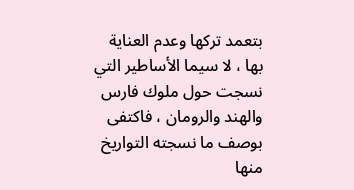بتعمد تركها وعدم العناية بها ، لا سيما الأساطير التي نسجت حول ملوك فارس والهند والرومان ، فاكتفى بوصف ما نسجته التواريخ منها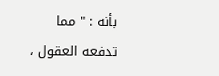بأنه : " مما تدفعه العقول ،